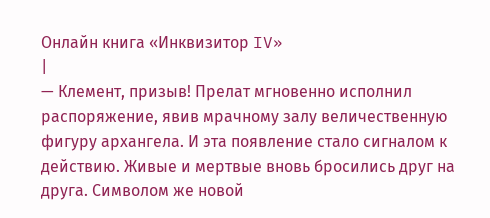Онлайн книга «Инквизитор IV»
|
— Клемент, призыв! Прелат мгновенно исполнил распоряжение, явив мрачному залу величественную фигуру архангела. И эта появление стало сигналом к действию. Живые и мертвые вновь бросились друг на друга. Символом же новой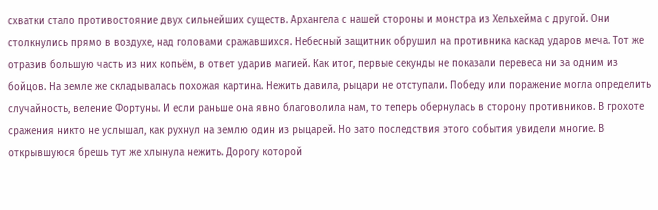схватки стало противостояние двух сильнейших существ. Архангела с нашей стороны и монстра из Хельхейма с другой. Они столкнулись прямо в воздухе, над головами сражавшихся. Небесный защитник обрушил на противника каскад ударов меча. Тот же отразив большую часть из них копьём, в ответ ударив магией. Как итог, первые секунды не показали перевеса ни за одним из бойцов. На земле же складывалась похожая картина. Нежить давила, рыцари не отступали. Победу или поражение могла определить случайность, веление Фортуны. И если раньше она явно благоволила нам, то теперь обернулась в сторону противников. В грохоте сражения никто не услышал, как рухнул на землю один из рыцарей. Но зато последствия этого события увидели многие. В открывшуюся брешь тут же хлынула нежить. Дорогу которой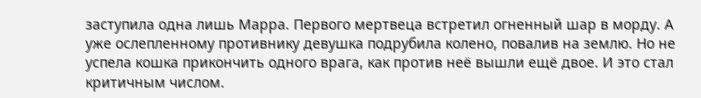заступила одна лишь Марра. Первого мертвеца встретил огненный шар в морду. А уже ослепленному противнику девушка подрубила колено, повалив на землю. Но не успела кошка прикончить одного врага, как против неё вышли ещё двое. И это стал критичным числом.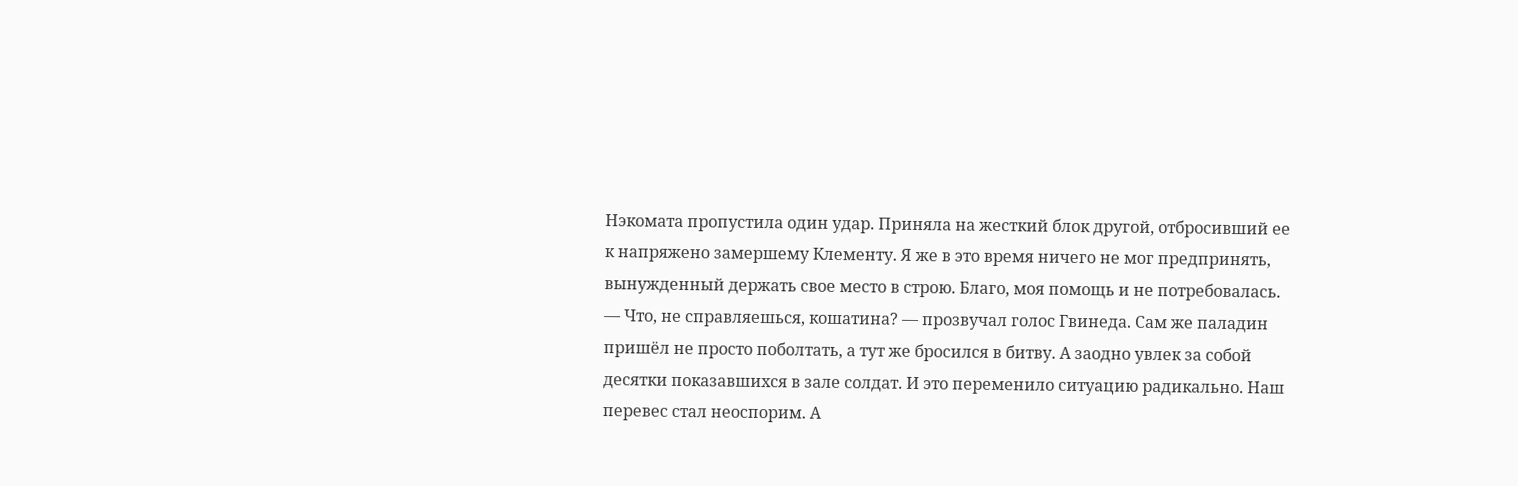Нэкомата пропустила один удар. Приняла на жесткий блок другой, отбросивший ее к напряжено замершему Клементу. Я же в это время ничего не мог предпринять, вынужденный держать свое место в строю. Благо, моя помощь и не потребовалась. — Что, не справляешься, кошатина? — прозвучал голос Гвинеда. Сам же паладин пришёл не просто поболтать, а тут же бросился в битву. А заодно увлек за собой десятки показавшихся в зале солдат. И это переменило ситуацию радикально. Наш перевес стал неоспорим. А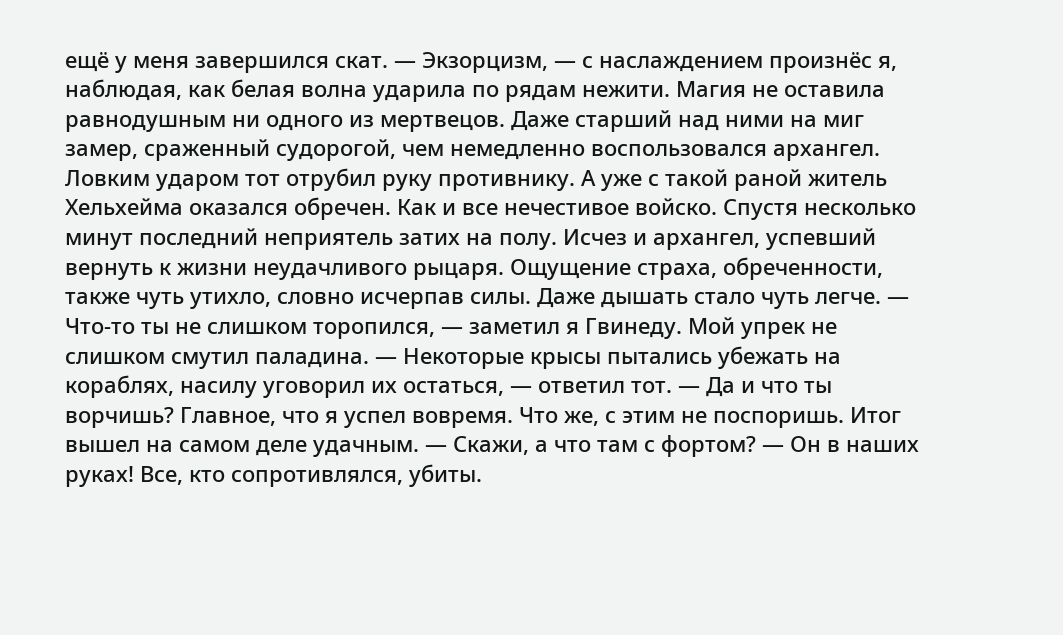ещё у меня завершился скат. — Экзорцизм, — с наслаждением произнёс я, наблюдая, как белая волна ударила по рядам нежити. Магия не оставила равнодушным ни одного из мертвецов. Даже старший над ними на миг замер, сраженный судорогой, чем немедленно воспользовался архангел. Ловким ударом тот отрубил руку противнику. А уже с такой раной житель Хельхейма оказался обречен. Как и все нечестивое войско. Спустя несколько минут последний неприятель затих на полу. Исчез и архангел, успевший вернуть к жизни неудачливого рыцаря. Ощущение страха, обреченности, также чуть утихло, словно исчерпав силы. Даже дышать стало чуть легче. — Что-то ты не слишком торопился, — заметил я Гвинеду. Мой упрек не слишком смутил паладина. — Некоторые крысы пытались убежать на кораблях, насилу уговорил их остаться, — ответил тот. — Да и что ты ворчишь? Главное, что я успел вовремя. Что же, с этим не поспоришь. Итог вышел на самом деле удачным. — Скажи, а что там с фортом? — Он в наших руках! Все, кто сопротивлялся, убиты.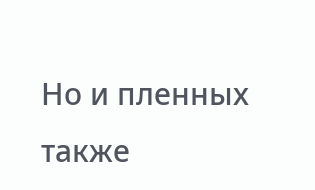Но и пленных также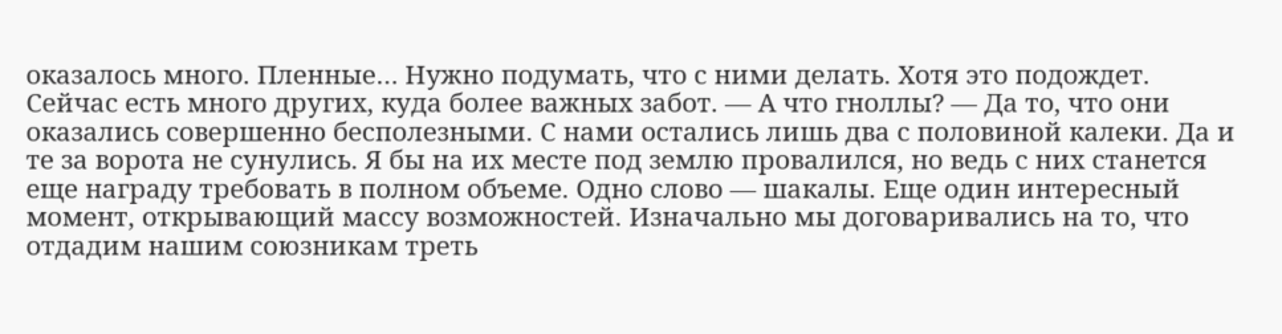оказалось много. Пленные… Нужно подумать, что с ними делать. Хотя это подождет. Сейчас есть много других, куда более важных забот. — А что гноллы? — Да то, что они оказались совершенно бесполезными. С нами остались лишь два с половиной калеки. Да и те за ворота не сунулись. Я бы на их месте под землю провалился, но ведь с них станется еще награду требовать в полном объеме. Одно слово — шакалы. Еще один интересный момент, открывающий массу возможностей. Изначально мы договаривались на то, что отдадим нашим союзникам треть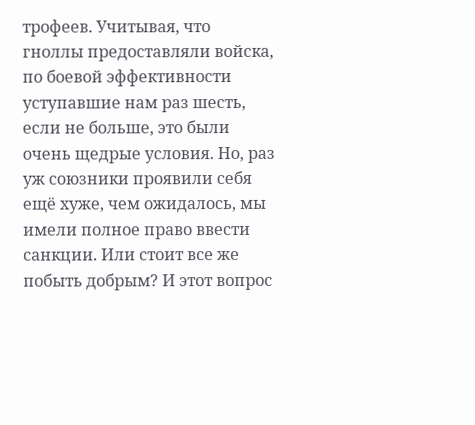трофеев. Учитывая, что гноллы предоставляли войска, по боевой эффективности уступавшие нам раз шесть, если не больше, это были очень щедрые условия. Но, раз уж союзники проявили себя ещё хуже, чем ожидалось, мы имели полное право ввести санкции. Или стоит все же побыть добрым? И этот вопрос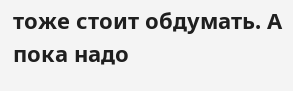тоже стоит обдумать. А пока надо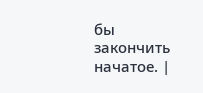бы закончить начатое. |